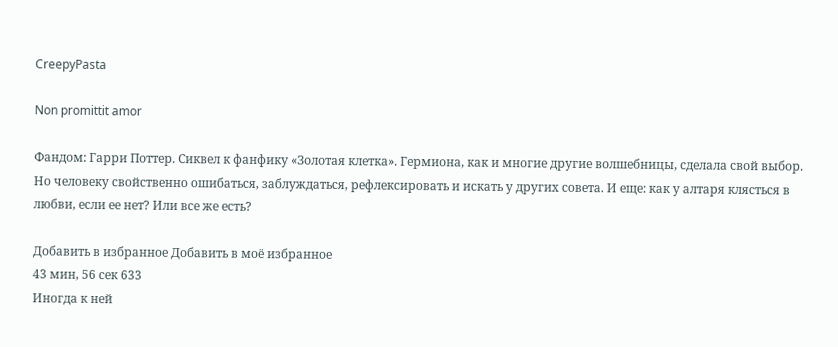CreepyPasta

Non promittit amor

Фандом: Гарри Поттер. Сиквел к фанфику «Золотая клетка». Гермиона, как и многие другие волшебницы, сделала свой выбор. Но человеку свойственно ошибаться, заблуждаться, рефлексировать и искать у других совета. И еще: как у алтаря клясться в любви, если ее нет? Или все же есть?

Добавить в избранное Добавить в моё избранное
43 мин, 56 сек 633
Иногда к ней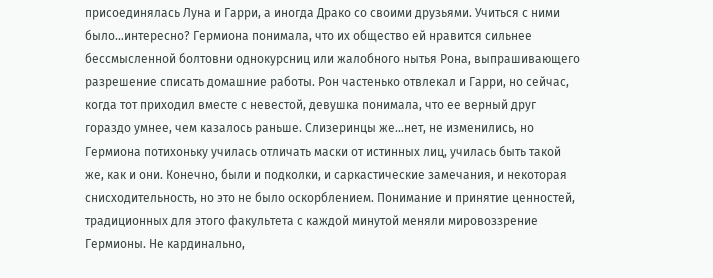присоединялась Луна и Гарри, а иногда Драко со своими друзьями. Учиться с ними было…интересно? Гермиона понимала, что их общество ей нравится сильнее бессмысленной болтовни однокурсниц или жалобного нытья Рона, выпрашивающего разрешение списать домашние работы. Рон частенько отвлекал и Гарри, но сейчас, когда тот приходил вместе с невестой, девушка понимала, что ее верный друг гораздо умнее, чем казалось раньше. Слизеринцы же…нет, не изменились, но Гермиона потихоньку училась отличать маски от истинных лиц, училась быть такой же, как и они. Конечно, были и подколки, и саркастические замечания, и некоторая снисходительность, но это не было оскорблением. Понимание и принятие ценностей, традиционных для этого факультета с каждой минутой меняли мировоззрение Гермионы. Не кардинально,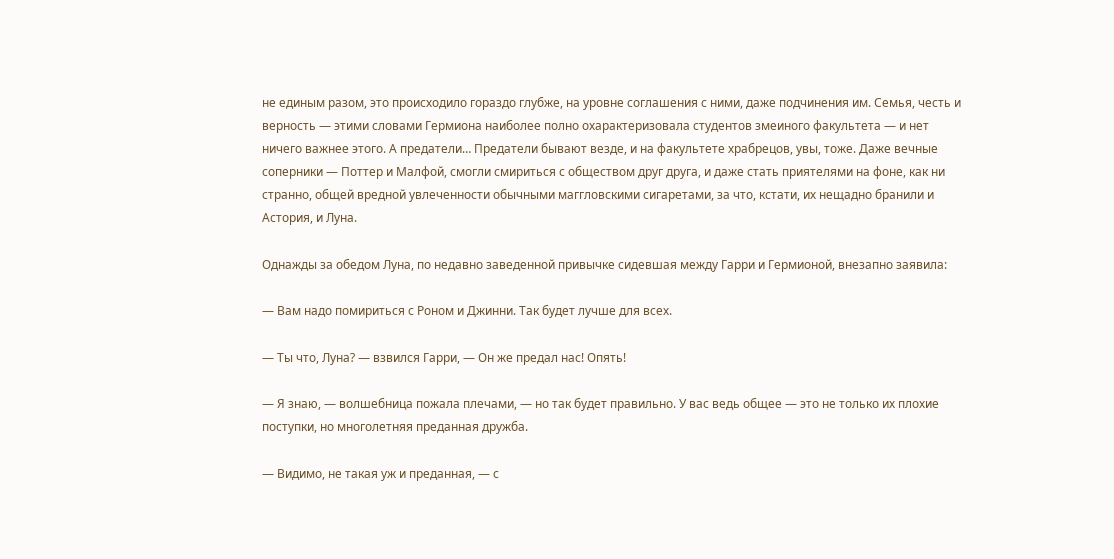не единым разом, это происходило гораздо глубже, на уровне соглашения с ними, даже подчинения им. Семья, честь и верность — этими словами Гермиона наиболее полно охарактеризовала студентов змеиного факультета — и нет ничего важнее этого. А предатели… Предатели бывают везде, и на факультете храбрецов, увы, тоже. Даже вечные соперники — Поттер и Малфой, смогли смириться с обществом друг друга, и даже стать приятелями на фоне, как ни странно, общей вредной увлеченности обычными маггловскими сигаретами, за что, кстати, их нещадно бранили и Астория, и Луна.

Однажды за обедом Луна, по недавно заведенной привычке сидевшая между Гарри и Гермионой, внезапно заявила:

— Вам надо помириться с Роном и Джинни. Так будет лучше для всех.

— Ты что, Луна? — взвился Гарри, — Он же предал нас! Опять!

— Я знаю, — волшебница пожала плечами, — но так будет правильно. У вас ведь общее — это не только их плохие поступки, но многолетняя преданная дружба.

— Видимо, не такая уж и преданная, — с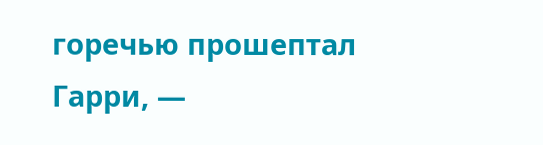горечью прошептал Гарри, —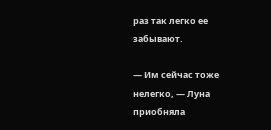раз так легко ее забывают.

— Им сейчас тоже нелегко, — Луна приобняла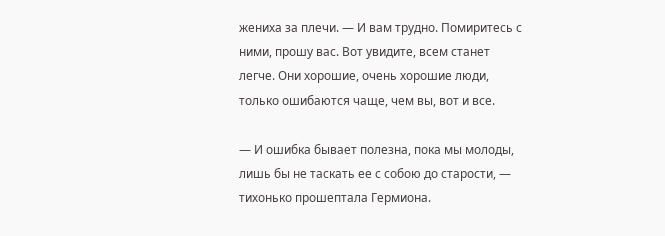жениха за плечи. — И вам трудно. Помиритесь с ними, прошу вас. Вот увидите, всем станет легче. Они хорошие, очень хорошие люди, только ошибаются чаще, чем вы, вот и все.

— И ошибка бывает полезна, пока мы молоды, лишь бы не таскать ее с собою до старости, — тихонько прошептала Гермиона.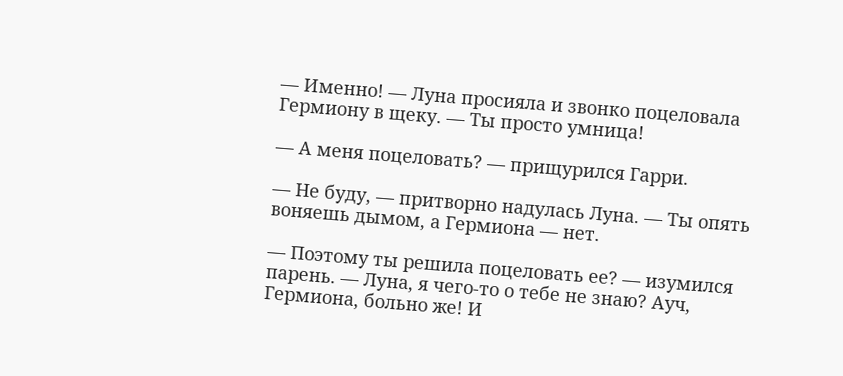— Именно! — Луна просияла и звонко поцеловала Гермиону в щеку. — Ты просто умница!

— А меня поцеловать? — прищурился Гарри.

— Не буду, — притворно надулась Луна. — Ты опять воняешь дымом, а Гермиона — нет.

— Поэтому ты решила поцеловать ее? — изумился парень. — Луна, я чего-то о тебе не знаю? Ауч, Гермиона, больно же! И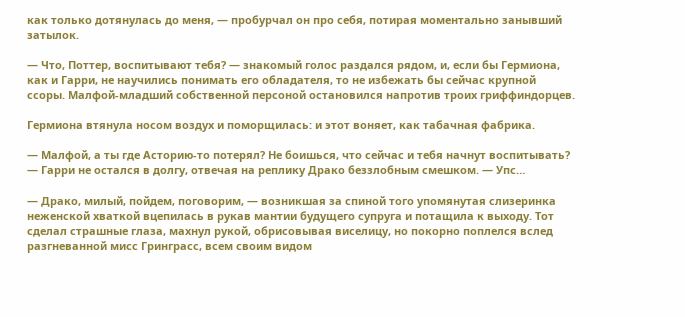как только дотянулась до меня, — пробурчал он про себя, потирая моментально занывший затылок.

— Что, Поттер, воспитывают тебя? — знакомый голос раздался рядом, и, если бы Гермиона, как и Гарри, не научились понимать его обладателя, то не избежать бы сейчас крупной ссоры. Малфой-младший собственной персоной остановился напротив троих гриффиндорцев.

Гермиона втянула носом воздух и поморщилась: и этот воняет, как табачная фабрика.

— Малфой, а ты где Асторию-то потерял? Не боишься, что сейчас и тебя начнут воспитывать? — Гарри не остался в долгу, отвечая на реплику Драко беззлобным смешком. — Упс…

— Драко, милый, пойдем, поговорим, — возникшая за спиной того упомянутая слизеринка неженской хваткой вцепилась в рукав мантии будущего супруга и потащила к выходу. Тот сделал страшные глаза, махнул рукой, обрисовывая виселицу, но покорно поплелся вслед разгневанной мисс Гринграсс, всем своим видом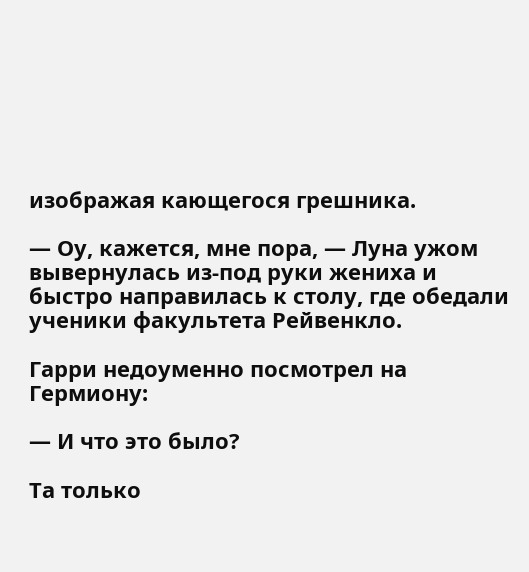изображая кающегося грешника.

— Оу, кажется, мне пора, — Луна ужом вывернулась из-под руки жениха и быстро направилась к столу, где обедали ученики факультета Рейвенкло.

Гарри недоуменно посмотрел на Гермиону:

— И что это было?

Та только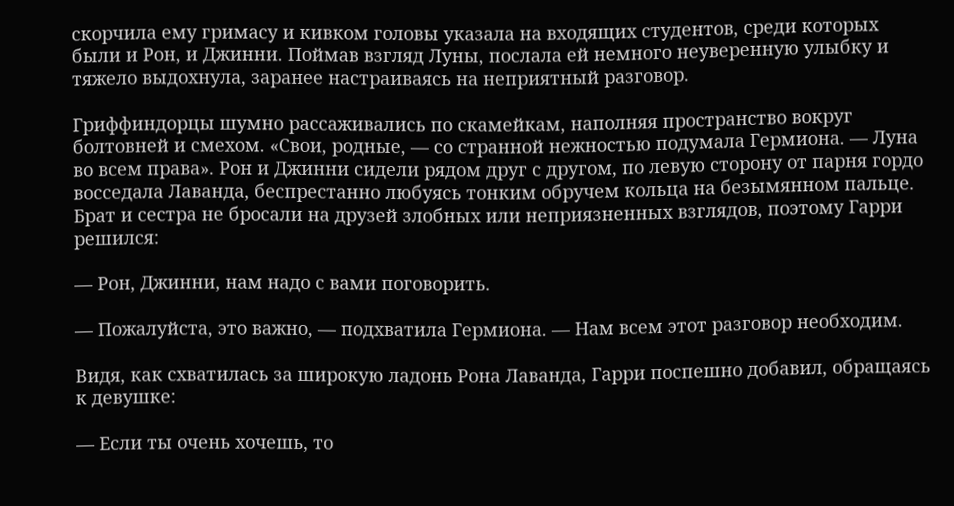скорчила ему гримасу и кивком головы указала на входящих студентов, среди которых были и Рон, и Джинни. Поймав взгляд Луны, послала ей немного неуверенную улыбку и тяжело выдохнула, заранее настраиваясь на неприятный разговор.

Гриффиндорцы шумно рассаживались по скамейкам, наполняя пространство вокруг болтовней и смехом. «Свои, родные, — со странной нежностью подумала Гермиона. — Луна во всем права». Рон и Джинни сидели рядом друг с другом, по левую сторону от парня гордо восседала Лаванда, беспрестанно любуясь тонким обручем кольца на безымянном пальце. Брат и сестра не бросали на друзей злобных или неприязненных взглядов, поэтому Гарри решился:

— Рон, Джинни, нам надо с вами поговорить.

— Пожалуйста, это важно, — подхватила Гермиона. — Нам всем этот разговор необходим.

Видя, как схватилась за широкую ладонь Рона Лаванда, Гарри поспешно добавил, обращаясь к девушке:

— Если ты очень хочешь, то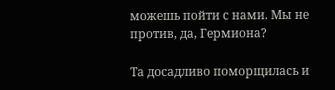можешь пойти с нами. Мы не против, да, Гермиона?

Та досадливо поморщилась и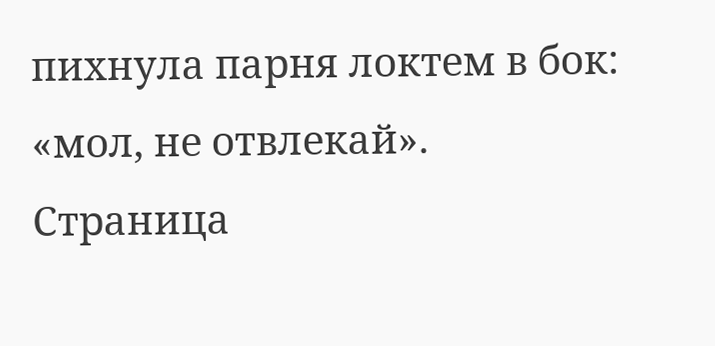пихнула парня локтем в бок: «мол, не отвлекай».
Страница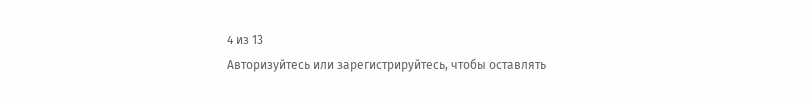4 из 13
Авторизуйтесь или зарегистрируйтесь, чтобы оставлять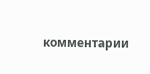комментарии